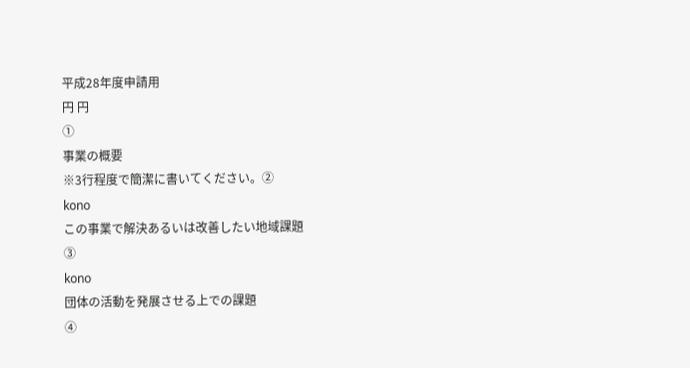平成28年度申請用
円 円
①
事業の概要
※3行程度で簡潔に書いてください。②
kono
この事業で解決あるいは改善したい地域課題
③
kono
団体の活動を発展させる上での課題
④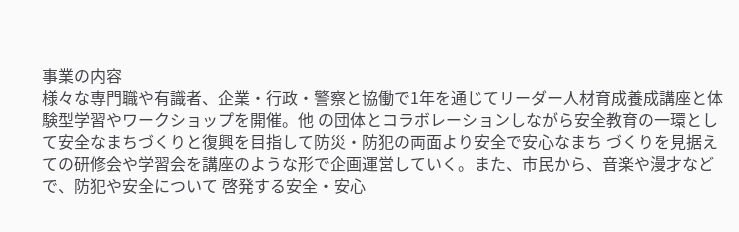事業の内容
様々な専門職や有識者、企業・行政・警察と協働で1年を通じてリーダー人材育成養成講座と体験型学習やワークショップを開催。他 の団体とコラボレーションしながら安全教育の一環として安全なまちづくりと復興を目指して防災・防犯の両面より安全で安心なまち づくりを見据えての研修会や学習会を講座のような形で企画運営していく。また、市民から、音楽や漫才などで、防犯や安全について 啓発する安全・安心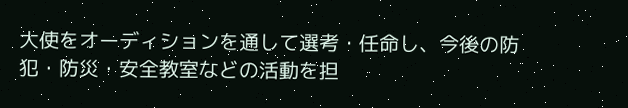大使をオーディションを通して選考・任命し、今後の防犯・防災・安全教室などの活動を担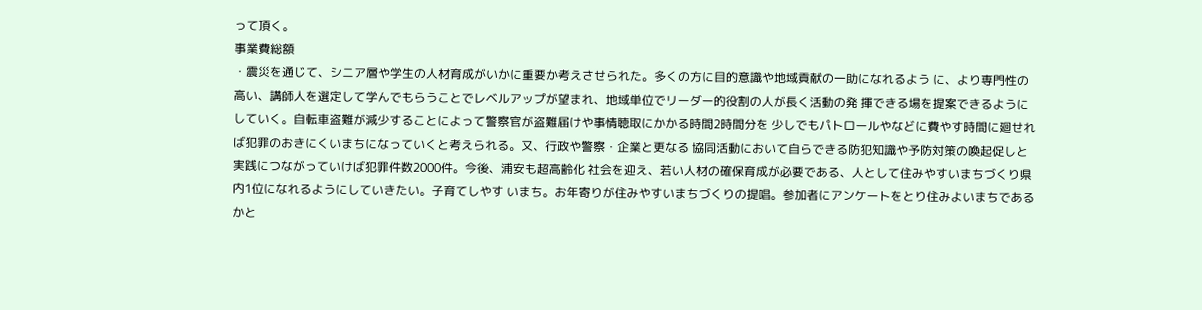って頂く。
事業費総額
・震災を通じて、シニア層や学生の人材育成がいかに重要か考えさせられた。多くの方に目的意識や地域貢献の一助になれるよう に、より専門性の高い、講師人を選定して学んでもらうことでレベルアップが望まれ、地域単位でリーダー的役割の人が長く活動の発 揮できる場を提案できるようにしていく。自転車盗難が減少することによって警察官が盗難届けや事情聴取にかかる時間2時間分を 少しでもパトロールやなどに費やす時間に廻せれば犯罪のおきにくいまちになっていくと考えられる。又、行政や警察・企業と更なる 協同活動において自らできる防犯知識や予防対策の喚起促しと実践につながっていけば犯罪件数2000件。今後、浦安も超高齢化 社会を迎え、若い人材の確保育成が必要である、人として住みやすいまちづくり県内1位になれるようにしていきたい。子育てしやす いまち。お年寄りが住みやすいまちづくりの提唱。参加者にアンケートをとり住みよいまちであるかと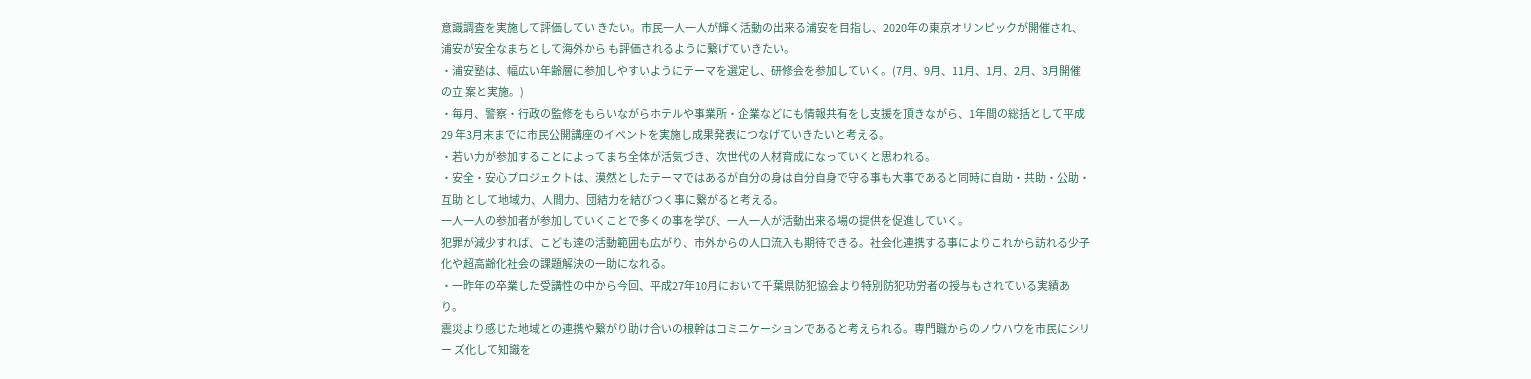意識調査を実施して評価してい きたい。市民一人一人が輝く活動の出来る浦安を目指し、2020年の東京オリンピックが開催され、浦安が安全なまちとして海外から も評価されるように繋げていきたい。
・浦安塾は、幅広い年齢層に参加しやすいようにテーマを選定し、研修会を参加していく。(7月、9月、11月、1月、2月、3月開催の立 案と実施。)
・毎月、警察・行政の監修をもらいながらホテルや事業所・企業などにも情報共有をし支援を頂きながら、1年間の総括として平成29 年3月末までに市民公開講座のイベントを実施し成果発表につなげていきたいと考える。
・若い力が参加することによってまち全体が活気づき、次世代の人材育成になっていくと思われる。
・安全・安心プロジェクトは、漠然としたテーマではあるが自分の身は自分自身で守る事も大事であると同時に自助・共助・公助・互助 として地域力、人間力、団結力を結びつく事に繋がると考える。
一人一人の参加者が参加していくことで多くの事を学び、一人一人が活動出来る場の提供を促進していく。
犯罪が減少すれば、こども達の活動範囲も広がり、市外からの人口流入も期待できる。社会化連携する事によりこれから訪れる少子 化や超高齢化社会の課題解決の一助になれる。
・一昨年の卒業した受講性の中から今回、平成27年10月において千葉県防犯協会より特別防犯功労者の授与もされている実績あ り。
震災より感じた地域との連携や繋がり助け合いの根幹はコミニケーションであると考えられる。専門職からのノウハウを市民にシリー ズ化して知識を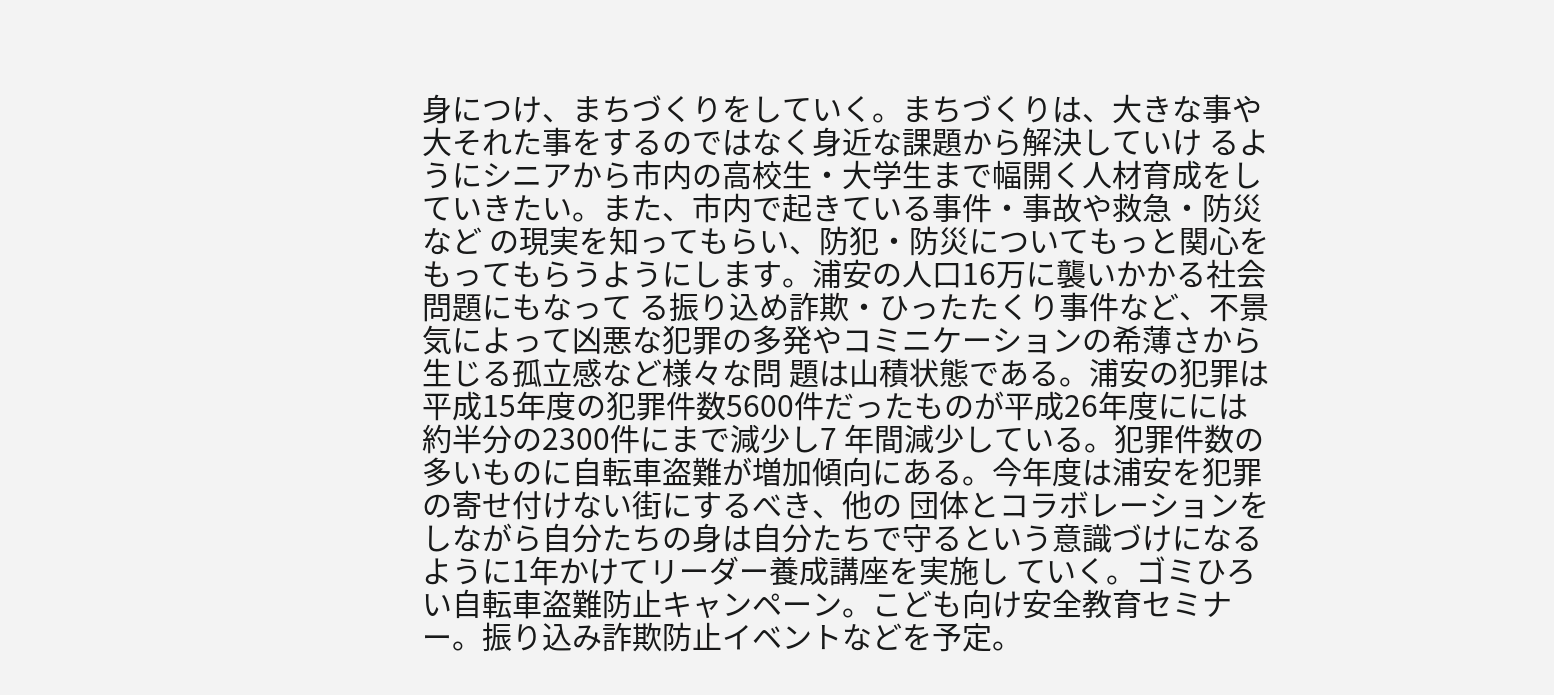身につけ、まちづくりをしていく。まちづくりは、大きな事や大それた事をするのではなく身近な課題から解決していけ るようにシニアから市内の高校生・大学生まで幅開く人材育成をしていきたい。また、市内で起きている事件・事故や救急・防災など の現実を知ってもらい、防犯・防災についてもっと関心をもってもらうようにします。浦安の人口16万に襲いかかる社会問題にもなって る振り込め詐欺・ひったたくり事件など、不景気によって凶悪な犯罪の多発やコミニケーションの希薄さから生じる孤立感など様々な問 題は山積状態である。浦安の犯罪は平成15年度の犯罪件数5600件だったものが平成26年度にには約半分の2300件にまで減少し7 年間減少している。犯罪件数の多いものに自転車盗難が増加傾向にある。今年度は浦安を犯罪の寄せ付けない街にするべき、他の 団体とコラボレーションをしながら自分たちの身は自分たちで守るという意識づけになるように1年かけてリーダー養成講座を実施し ていく。ゴミひろい自転車盗難防止キャンペーン。こども向け安全教育セミナー。振り込み詐欺防止イベントなどを予定。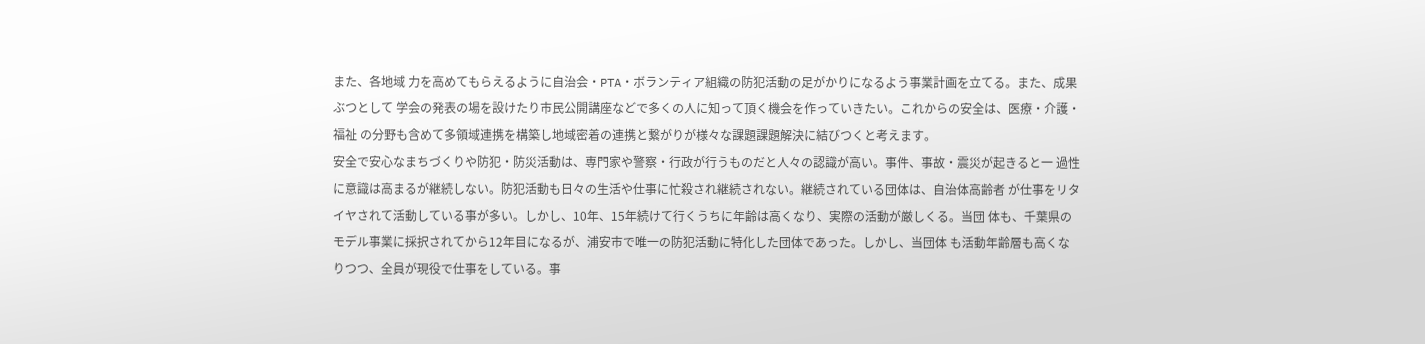また、各地域 力を高めてもらえるように自治会・PTA・ボランティア組織の防犯活動の足がかりになるよう事業計画を立てる。また、成果ぶつとして 学会の発表の場を設けたり市民公開講座などで多くの人に知って頂く機会を作っていきたい。これからの安全は、医療・介護・福祉 の分野も含めて多領域連携を構築し地域密着の連携と繋がりが様々な課題課題解決に結びつくと考えます。
安全で安心なまちづくりや防犯・防災活動は、専門家や警察・行政が行うものだと人々の認識が高い。事件、事故・震災が起きると一 過性に意識は高まるが継続しない。防犯活動も日々の生活や仕事に忙殺され継続されない。継続されている団体は、自治体高齢者 が仕事をリタイヤされて活動している事が多い。しかし、10年、15年続けて行くうちに年齢は高くなり、実際の活動が厳しくる。当団 体も、千葉県のモデル事業に採択されてから12年目になるが、浦安市で唯一の防犯活動に特化した団体であった。しかし、当団体 も活動年齢層も高くなりつつ、全員が現役で仕事をしている。事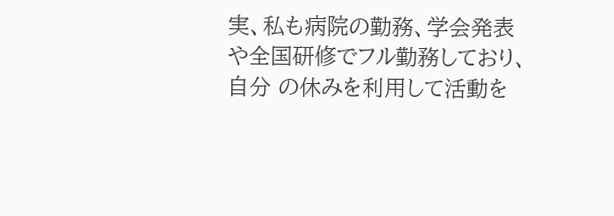実、私も病院の勤務、学会発表や全国研修でフル勤務しており、自分 の休みを利用して活動を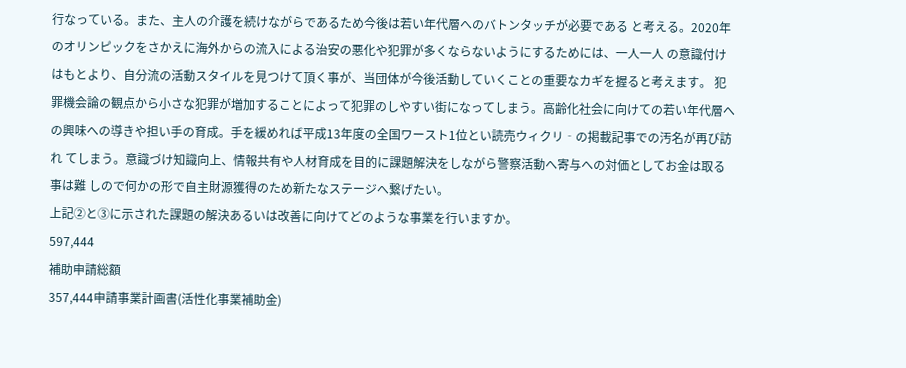行なっている。また、主人の介護を続けながらであるため今後は若い年代層へのバトンタッチが必要である と考える。2020年のオリンピックをさかえに海外からの流入による治安の悪化や犯罪が多くならないようにするためには、一人一人 の意識付けはもとより、自分流の活動スタイルを見つけて頂く事が、当団体が今後活動していくことの重要なカギを握ると考えます。 犯罪機会論の観点から小さな犯罪が増加することによって犯罪のしやすい街になってしまう。高齢化社会に向けての若い年代層へ の興味への導きや担い手の育成。手を緩めれば平成13年度の全国ワースト1位とい読売ウィクリ‐の掲載記事での汚名が再び訪れ てしまう。意識づけ知識向上、情報共有や人材育成を目的に課題解決をしながら警察活動へ寄与への対価としてお金は取る事は難 しので何かの形で自主財源獲得のため新たなステージへ繋げたい。
上記②と③に示された課題の解決あるいは改善に向けてどのような事業を行いますか。
597,444
補助申請総額
357,444申請事業計画書(活性化事業補助金)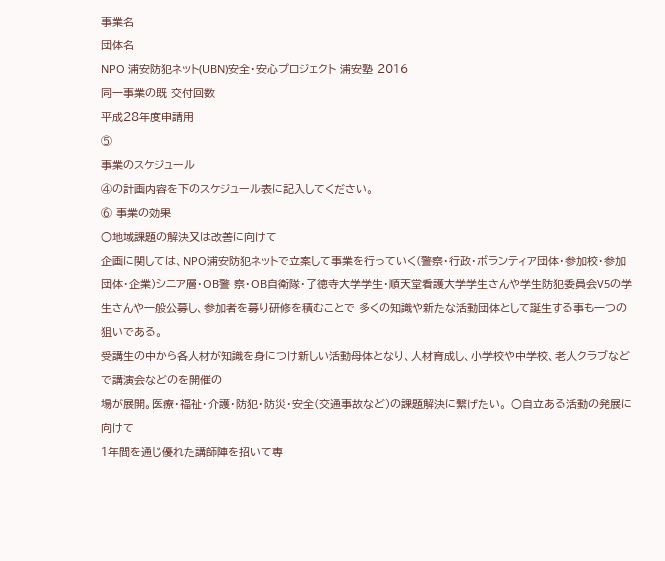事業名
団体名
NPO 浦安防犯ネット(UBN)安全・安心プロジェクト 浦安塾 2016
同一事業の既 交付回数
平成28年度申請用
⑤
事業のスケジュール
④の計画内容を下のスケジュール表に記入してください。
⑥ 事業の効果
○地域課題の解決又は改善に向けて
企画に関しては、NPO浦安防犯ネットで立案して事業を行っていく(警察・行政・ボランティア団体・参加校・参加団体・企業)シニア層・OB警 察・OB自衛隊・了徳寺大学学生・順天堂看護大学学生さんや学生防犯委員会V5の学生さんや一般公募し、参加者を募り研修を積むことで 多くの知識や新たな活動団体として誕生する事も一つの狙いである。
受講生の中から各人材が知識を身につけ新しい活動母体となり、人材育成し、小学校や中学校、老人クラブなどで講演会などのを開催の
場が展開。医療・福祉・介護・防犯・防災・安全(交通事故など)の課題解決に繋げたい。 ○自立ある活動の発展に向けて
1年間を通じ優れた講師陣を招いて専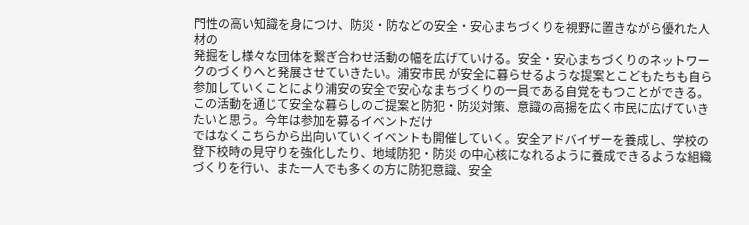門性の高い知識を身につけ、防災・防などの安全・安心まちづくりを視野に置きながら優れた人材の
発掘をし様々な団体を繋ぎ合わせ活動の幅を広げていける。安全・安心まちづくりのネットワークのづくりへと発展させていきたい。浦安市民 が安全に暮らせるような提案とこどもたちも自ら参加していくことにより浦安の安全で安心なまちづくりの一員である自覚をもつことができる。 この活動を通じて安全な暮らしのご提案と防犯・防災対策、意識の高揚を広く市民に広げていきたいと思う。今年は参加を募るイベントだけ
ではなくこちらから出向いていくイベントも開催していく。安全アドバイザーを養成し、学校の登下校時の見守りを強化したり、地域防犯・防災 の中心核になれるように養成できるような組織づくりを行い、また一人でも多くの方に防犯意識、安全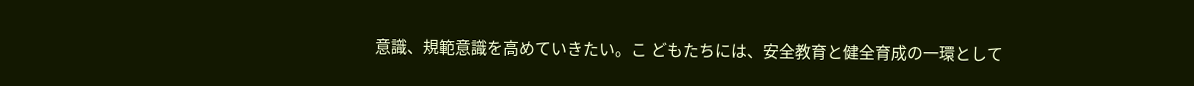意識、規範意識を高めていきたい。こ どもたちには、安全教育と健全育成の一環として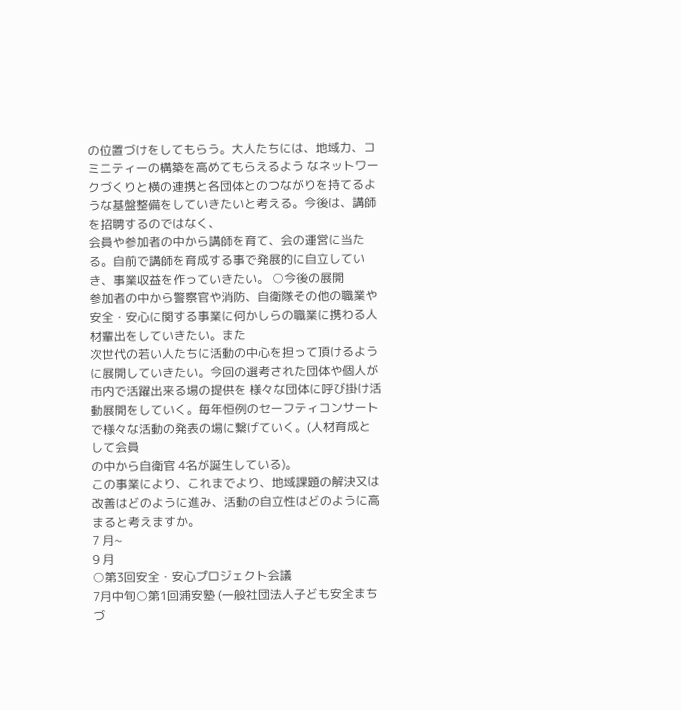の位置づけをしてもらう。大人たちには、地域力、コミニティーの構築を高めてもらえるよう なネットワークづくりと横の連携と各団体とのつながりを持てるような基盤整備をしていきたいと考える。今後は、講師を招聘するのではなく、
会員や参加者の中から講師を育て、会の運営に当たる。自前で講師を育成する事で発展的に自立していき、事業収益を作っていきたい。 ○今後の展開
参加者の中から警察官や消防、自衛隊その他の職業や安全・安心に関する事業に何かしらの職業に携わる人材輩出をしていきたい。また
次世代の若い人たちに活動の中心を担って頂けるように展開していきたい。今回の選考された団体や個人が市内で活躍出来る場の提供を 様々な団体に呼び掛け活動展開をしていく。毎年恒例のセーフティコンサートで様々な活動の発表の場に繋げていく。(人材育成として会員
の中から自衛官 4名が誕生している)。
この事業により、これまでより、地域課題の解決又は改善はどのように進み、活動の自立性はどのように高まると考えますか。
7 月~
9 月
○第3回安全・安心プロジェクト会議
7月中旬○第1回浦安塾 (一般社団法人子ども安全まちづ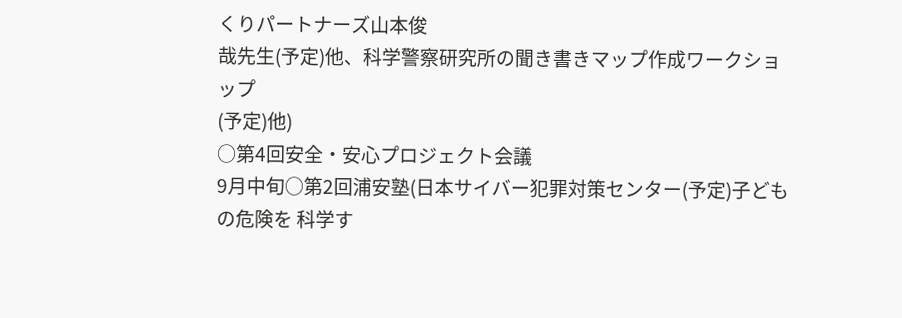くりパートナーズ山本俊
哉先生(予定)他、科学警察研究所の聞き書きマップ作成ワークショップ
(予定)他)
○第4回安全・安心プロジェクト会議
9月中旬○第2回浦安塾(日本サイバー犯罪対策センター(予定)子どもの危険を 科学す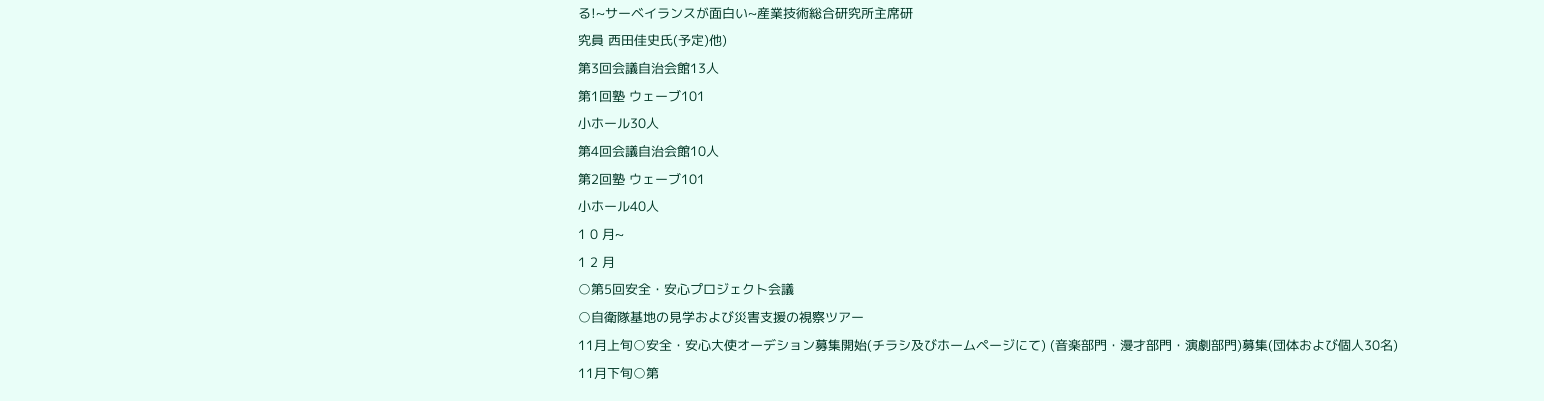る!~サーベイランスが面白い~産業技術総合研究所主席研
究員 西田佳史氏(予定)他)
第3回会議自治会館13人
第1回塾 ウェーブ101
小ホール30人
第4回会議自治会館10人
第2回塾 ウェーブ101
小ホール40人
1 0 月~
1 2 月
○第5回安全・安心プロジェクト会議
○自衛隊基地の見学および災害支援の視察ツアー
11月上旬○安全・安心大使オーデション募集開始(チラシ及びホームページにて) (音楽部門・漫才部門・演劇部門)募集(団体および個人30名)
11月下旬○第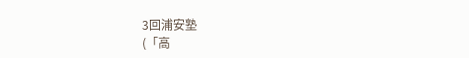3回浦安塾
(「高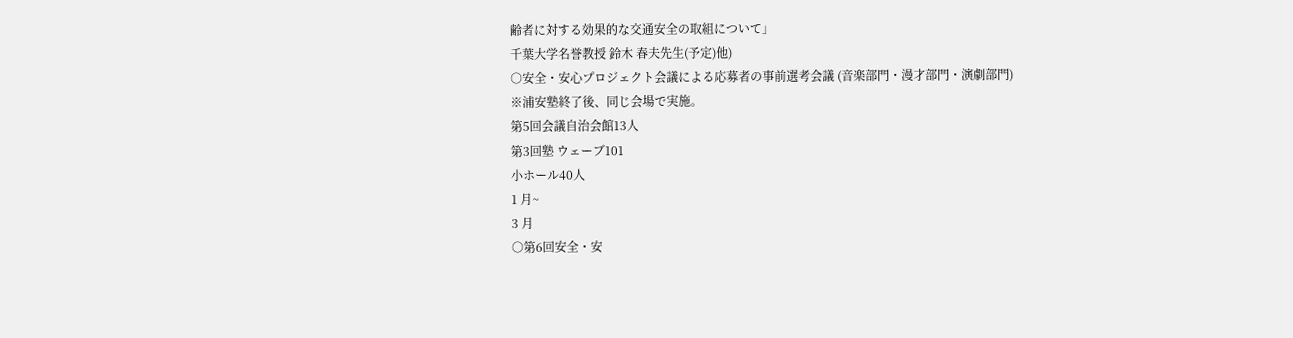齢者に対する効果的な交通安全の取組について」
千葉大学名誉教授 鈴木 春夫先生(予定)他)
○安全・安心プロジェクト会議による応募者の事前選考会議 (音楽部門・漫才部門・演劇部門)
※浦安塾終了後、同じ会場で実施。
第5回会議自治会館13人
第3回塾 ウェーブ101
小ホール40人
1 月~
3 月
○第6回安全・安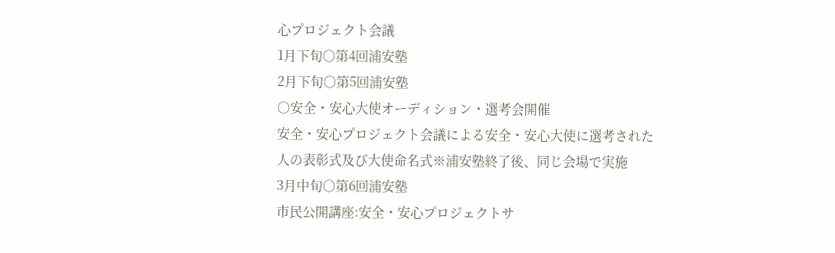心プロジェクト会議
1月下旬○第4回浦安塾
2月下旬○第5回浦安塾
○安全・安心大使オーディション・選考会開催
安全・安心プロジェクト会議による安全・安心大使に選考された
人の表彰式及び大使命名式※浦安塾終了後、同じ会場で実施
3月中旬○第6回浦安塾
市民公開講座:安全・安心プロジェクトサ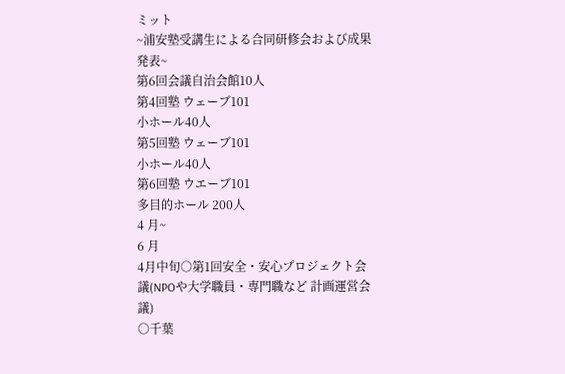ミット
~浦安塾受講生による合同研修会および成果発表~
第6回会議自治会館10人
第4回塾 ウェーブ101
小ホール40人
第5回塾 ウェーブ101
小ホール40人
第6回塾 ウエーブ101
多目的ホール 200人
4 月~
6 月
4月中旬○第1回安全・安心プロジェクト会議(NPOや大学職員・専門職など 計画運営会議)
○千葉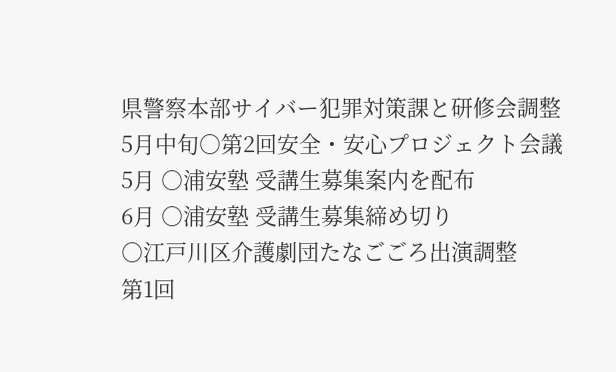県警察本部サイバー犯罪対策課と研修会調整 5月中旬○第2回安全・安心プロジェクト会議
5月 ○浦安塾 受講生募集案内を配布
6月 ○浦安塾 受講生募集締め切り
○江戸川区介護劇団たなごごろ出演調整
第1回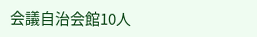会議自治会館10人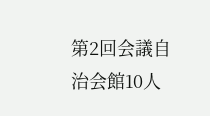第2回会議自治会館10人